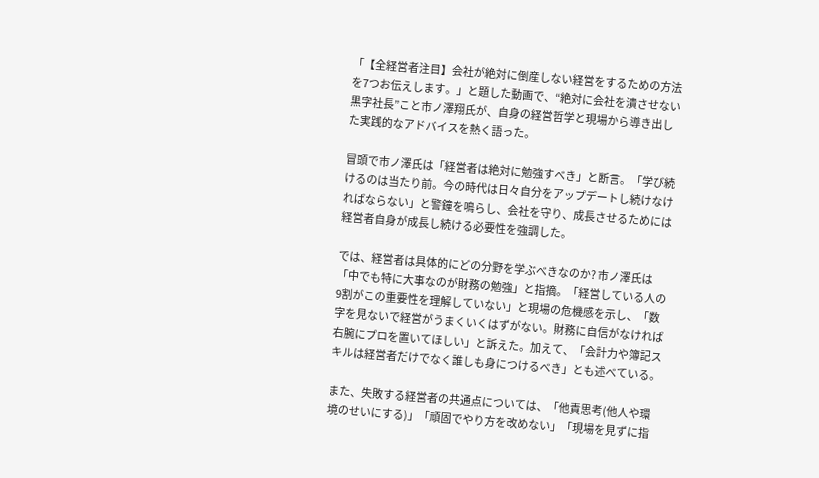「【全経営者注目】会社が絶対に倒産しない経営をするための方法を7つお伝えします。」と題した動画で、“絶対に会社を潰させない黒字社長”こと市ノ澤翔氏が、自身の経営哲学と現場から導き出した実践的なアドバイスを熱く語った。

冒頭で市ノ澤氏は「経営者は絶対に勉強すべき」と断言。「学び続けるのは当たり前。今の時代は日々自分をアップデートし続けなければならない」と警鐘を鳴らし、会社を守り、成長させるためには経営者自身が成長し続ける必要性を強調した。

では、経営者は具体的にどの分野を学ぶべきなのか? 市ノ澤氏は「中でも特に大事なのが財務の勉強」と指摘。「経営している人の9割がこの重要性を理解していない」と現場の危機感を示し、「数字を見ないで経営がうまくいくはずがない。財務に自信がなければ右腕にプロを置いてほしい」と訴えた。加えて、「会計力や簿記スキルは経営者だけでなく誰しも身につけるべき」とも述べている。

また、失敗する経営者の共通点については、「他責思考(他人や環境のせいにする)」「頑固でやり方を改めない」「現場を見ずに指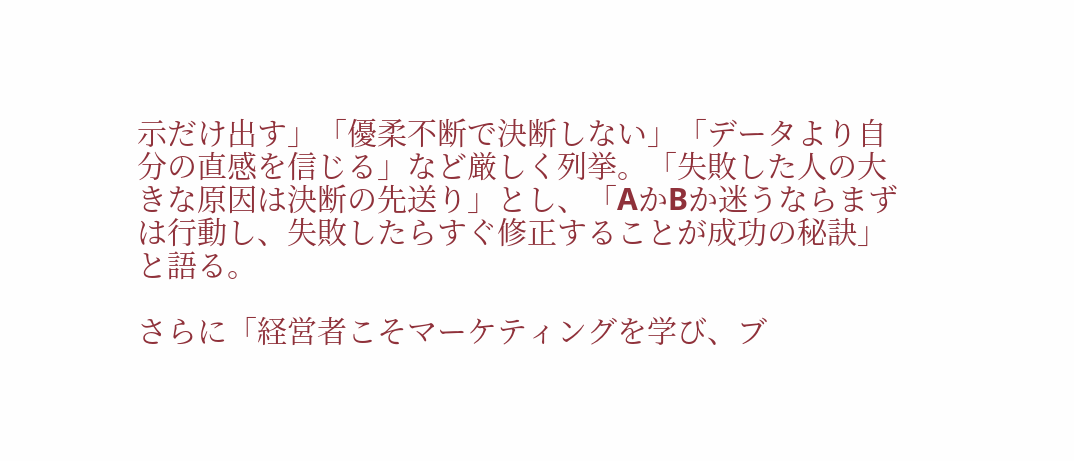示だけ出す」「優柔不断で決断しない」「データより自分の直感を信じる」など厳しく列挙。「失敗した人の大きな原因は決断の先送り」とし、「AかBか迷うならまずは行動し、失敗したらすぐ修正することが成功の秘訣」と語る。

さらに「経営者こそマーケティングを学び、ブ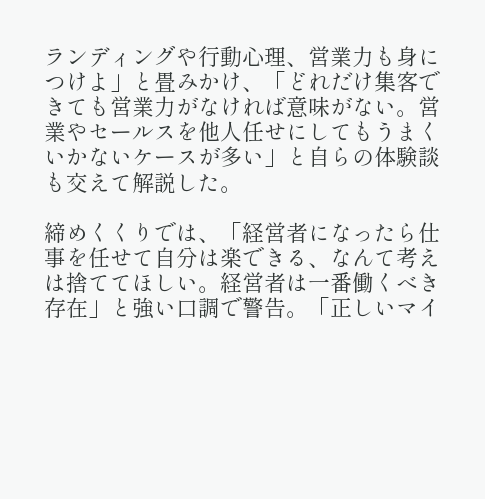ランディングや行動心理、営業力も身につけよ」と畳みかけ、「どれだけ集客できても営業力がなければ意味がない。営業やセールスを他人任せにしてもうまくいかないケースが多い」と自らの体験談も交えて解説した。

締めくくりでは、「経営者になったら仕事を任せて自分は楽できる、なんて考えは捨ててほしい。経営者は一番働くべき存在」と強い口調で警告。「正しいマイ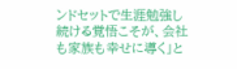ンドセットで生涯勉強し続ける覚悟こそが、会社も家族も幸せに導く」と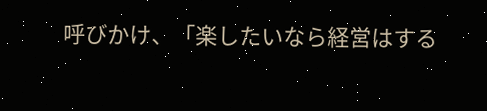呼びかけ、「楽したいなら経営はする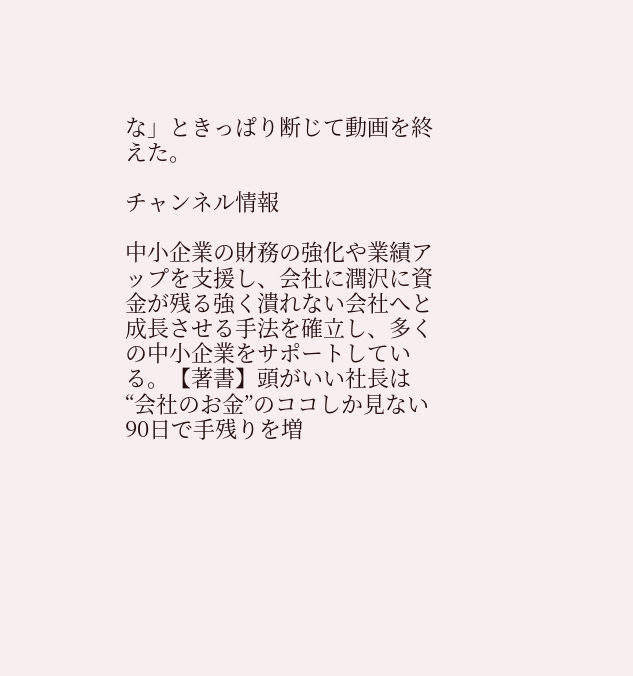な」ときっぱり断じて動画を終えた。

チャンネル情報

中小企業の財務の強化や業績アップを支援し、会社に潤沢に資金が残る強く潰れない会社へと成長させる手法を確立し、多くの中小企業をサポートしている。【著書】頭がいい社長は“会社のお金”のココしか見ない 90日で手残りを増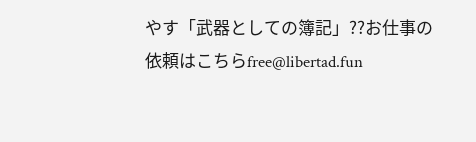やす「武器としての簿記」??お仕事の依頼はこちらfree@libertad.fun